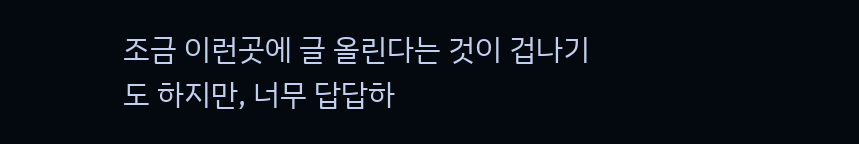조금 이런곳에 글 올린다는 것이 겁나기도 하지만, 너무 답답하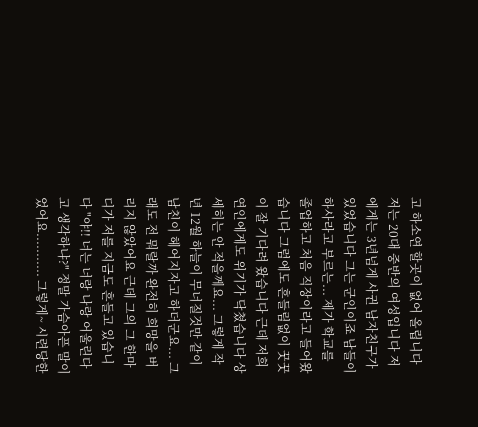고 하소연 할곳이 없어 올립니다 저는 20대 중반의 여성입니다 저에게는 3년넘게 사귄 남자친구가 있었습니다 그는 군인이죠 남들이 하사라고 부르는... 제가 학교를 졸업하고 처음 직장이라고 들어왔습니다 그럼에도 흔들림없이 꿋꿋이 잘 기다려 왔습니다 근데 저희 연인에게도 위기가 닥쳤습니다 상세히는 안 적을께요... 그렇게 작년 12월 하늘이 무너질것만 같이 남친이 헤어지자고 하더군요... 그래도 전 뭐랄까 완전히 희망을 버리지 않았어요 근데 그의 그 한마디가 저를 지금도 흔들고 있습니다 "야!! 너는 너랑 나랑 어울린다고 생각하냐?" 정말 가슴아픈 말이었어요........... 그렇게~ 시련당한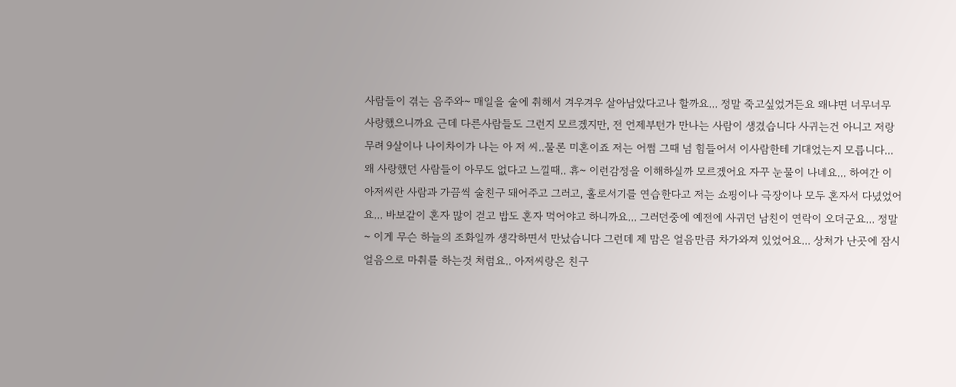사람들이 겪는 음주와~ 매일을 술에 취해서 겨우겨우 살아남았다고나 할까요... 정말 죽고싶었거든요 왜냐면 너무너무 사랑했으니까요 근데 다른사람들도 그런지 모르겠지만, 전 언제부턴가 만나는 사람이 생겼습니다 사귀는건 아니고 저랑 무려 9살이나 나이차이가 나는 아 저 씨..물론 미혼이죠 저는 어쩜 그때 넘 힘들어서 이사람한테 기대었는지 모릅니다... 왜 사랑했던 사람들이 아무도 없다고 느낄때.. 휴~ 이런감정을 이해하실까 모르겠어요 자꾸 눈물이 나네요... 하여간 이 아저씨란 사람과 가끔씩 술친구 돼어주고 그러고, 홀로서기를 연습한다고 저는 쇼핑이나 극장이나 모두 혼자서 다녔었어요... 바보같이 혼자 많이 걷고 밥도 혼자 먹어야고 하니까요... 그러던중에 예전에 사귀던 남친이 연락이 오더군요... 정말~ 이게 무슨 하늘의 조화일까 생각하면서 만났습니다 그런데 제 맘은 얼음만큼 차가와져 있었어요... 상처가 난곳에 잠시 얼음으로 마취를 하는것 처럼요.. 아저씨랑은 친구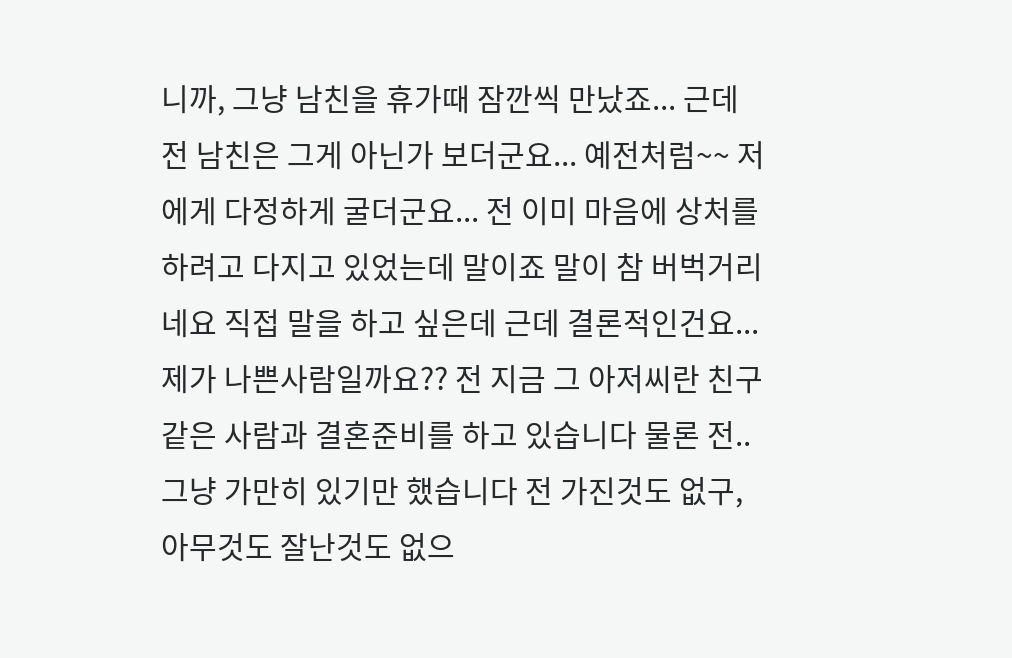니까, 그냥 남친을 휴가때 잠깐씩 만났죠... 근데 전 남친은 그게 아닌가 보더군요... 예전처럼~~ 저에게 다정하게 굴더군요... 전 이미 마음에 상처를 하려고 다지고 있었는데 말이죠 말이 참 버벅거리네요 직접 말을 하고 싶은데 근데 결론적인건요... 제가 나쁜사람일까요?? 전 지금 그 아저씨란 친구같은 사람과 결혼준비를 하고 있습니다 물론 전.. 그냥 가만히 있기만 했습니다 전 가진것도 없구, 아무것도 잘난것도 없으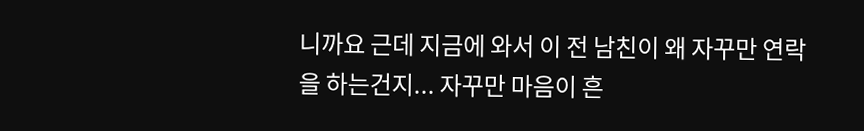니까요 근데 지금에 와서 이 전 남친이 왜 자꾸만 연락을 하는건지... 자꾸만 마음이 흔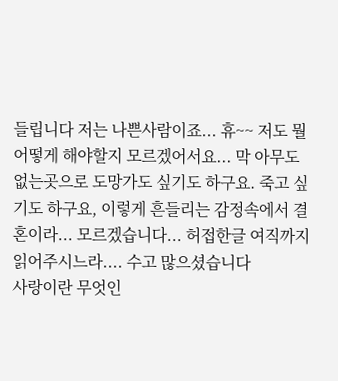들립니다 저는 나쁜사람이죠... 휴~~ 저도 뭘 어떻게 해야할지 모르겠어서요... 막 아무도 없는곳으로 도망가도 싶기도 하구요. 죽고 싶기도 하구요, 이렇게 흔들리는 감정속에서 결혼이라... 모르겠습니다... 허접한글 여직까지 읽어주시느라.... 수고 많으셨습니다
사랑이란 무엇인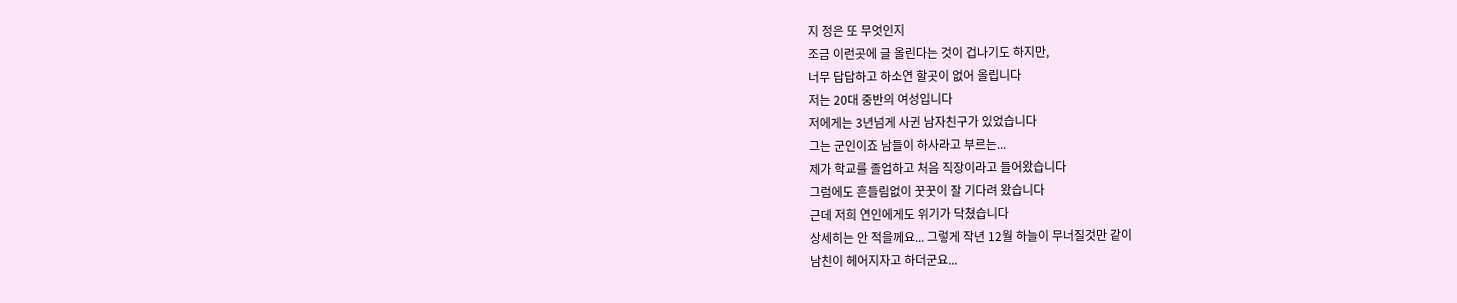지 정은 또 무엇인지
조금 이런곳에 글 올린다는 것이 겁나기도 하지만,
너무 답답하고 하소연 할곳이 없어 올립니다
저는 20대 중반의 여성입니다
저에게는 3년넘게 사귄 남자친구가 있었습니다
그는 군인이죠 남들이 하사라고 부르는...
제가 학교를 졸업하고 처음 직장이라고 들어왔습니다
그럼에도 흔들림없이 꿋꿋이 잘 기다려 왔습니다
근데 저희 연인에게도 위기가 닥쳤습니다
상세히는 안 적을께요... 그렇게 작년 12월 하늘이 무너질것만 같이
남친이 헤어지자고 하더군요...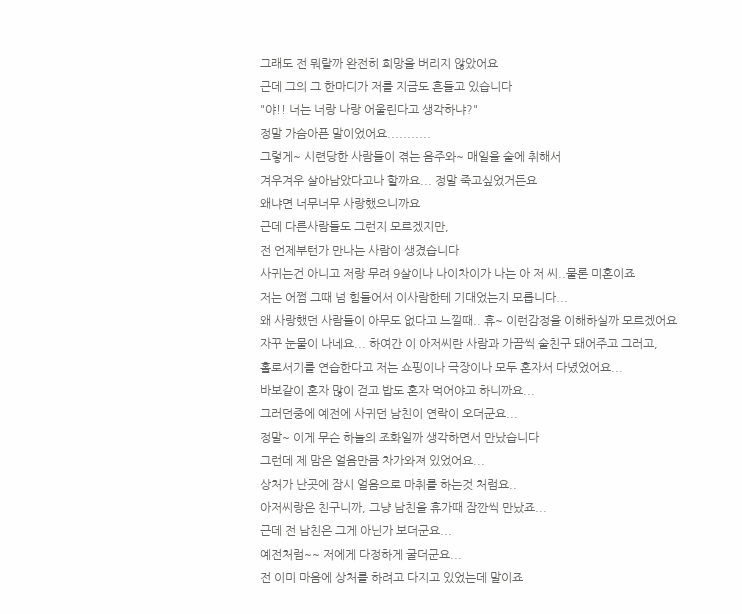그래도 전 뭐랄까 완전히 희망을 버리지 않았어요
근데 그의 그 한마디가 저를 지금도 흔들고 있습니다
"야!! 너는 너랑 나랑 어울린다고 생각하냐?"
정말 가슴아픈 말이었어요...........
그렇게~ 시련당한 사람들이 겪는 음주와~ 매일을 술에 취해서
겨우겨우 살아남았다고나 할까요... 정말 죽고싶었거든요
왜냐면 너무너무 사랑했으니까요
근데 다른사람들도 그런지 모르겠지만,
전 언제부턴가 만나는 사람이 생겼습니다
사귀는건 아니고 저랑 무려 9살이나 나이차이가 나는 아 저 씨..물론 미혼이죠
저는 어쩜 그때 넘 힘들어서 이사람한테 기대었는지 모릅니다...
왜 사랑했던 사람들이 아무도 없다고 느낄때.. 휴~ 이런감정을 이해하실까 모르겠어요
자꾸 눈물이 나네요... 하여간 이 아저씨란 사람과 가끔씩 술친구 돼어주고 그러고,
홀로서기를 연습한다고 저는 쇼핑이나 극장이나 모두 혼자서 다녔었어요...
바보같이 혼자 많이 걷고 밥도 혼자 먹어야고 하니까요...
그러던중에 예전에 사귀던 남친이 연락이 오더군요...
정말~ 이게 무슨 하늘의 조화일까 생각하면서 만났습니다
그런데 제 맘은 얼음만큼 차가와져 있었어요...
상처가 난곳에 잠시 얼음으로 마취를 하는것 처럼요..
아저씨랑은 친구니까, 그냥 남친을 휴가때 잠깐씩 만났죠...
근데 전 남친은 그게 아닌가 보더군요...
예전처럼~~ 저에게 다정하게 굴더군요...
전 이미 마음에 상처를 하려고 다지고 있었는데 말이죠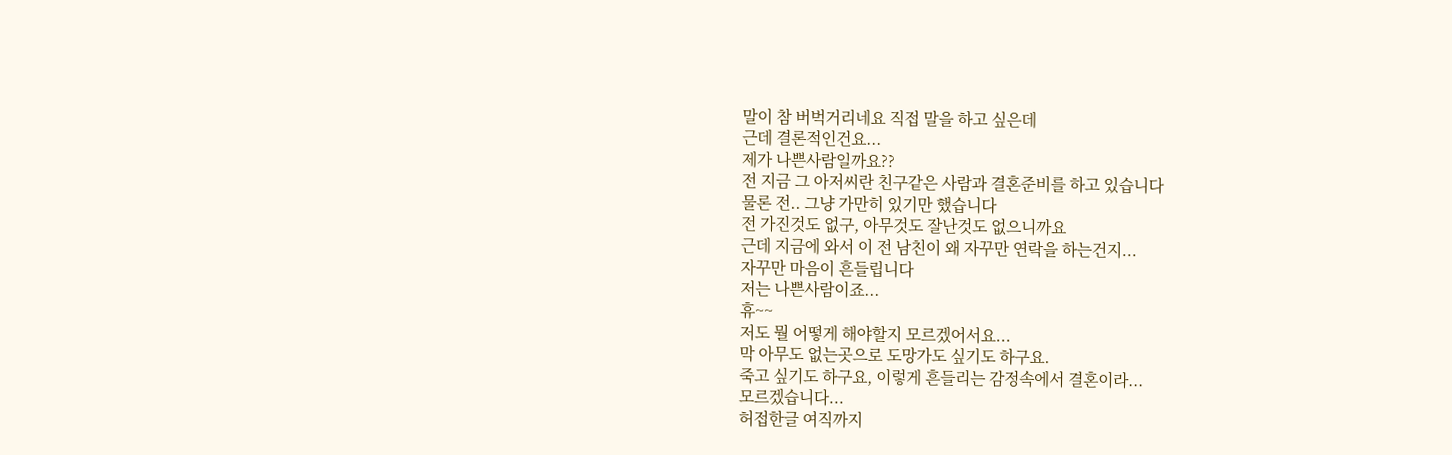말이 참 버벅거리네요 직접 말을 하고 싶은데
근데 결론적인건요...
제가 나쁜사람일까요??
전 지금 그 아저씨란 친구같은 사람과 결혼준비를 하고 있습니다
물론 전.. 그냥 가만히 있기만 했습니다
전 가진것도 없구, 아무것도 잘난것도 없으니까요
근데 지금에 와서 이 전 남친이 왜 자꾸만 연락을 하는건지...
자꾸만 마음이 흔들립니다
저는 나쁜사람이죠...
휴~~
저도 뭘 어떻게 해야할지 모르겠어서요...
막 아무도 없는곳으로 도망가도 싶기도 하구요.
죽고 싶기도 하구요, 이렇게 흔들리는 감정속에서 결혼이라...
모르겠습니다...
허접한글 여직까지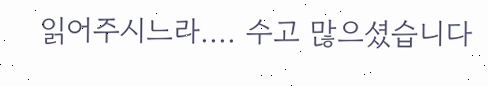읽어주시느라.... 수고 많으셨습니다